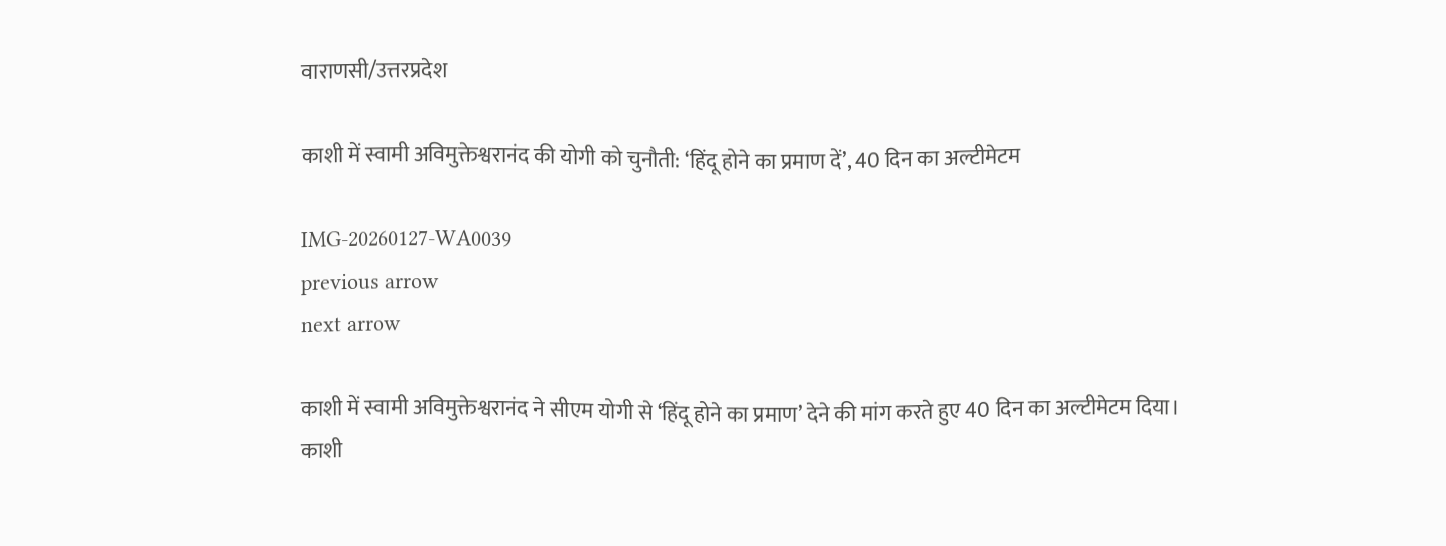वाराणसी/उत्तरप्रदेश

काशी में स्वामी अविमुक्तेश्वरानंद की योगी को चुनौती: ‘हिंदू होने का प्रमाण दें’, 40 दिन का अल्टीमेटम

IMG-20260127-WA0039
previous arrow
next arrow

काशी में स्वामी अविमुक्तेश्वरानंद ने सीएम योगी से ‘हिंदू होने का प्रमाण’ देने की मांग करते हुए 40 दिन का अल्टीमेटम दिया।
काशी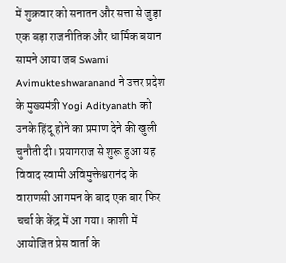में शुक्रवार को सनातन और सत्ता से जुड़ा एक बड़ा राजनीतिक और धार्मिक बयान सामने आया जब Swami Avimukteshwaranand ने उत्तर प्रदेश के मुख्यमंत्री Yogi Adityanath को उनके हिंदू होने का प्रमाण देने की खुली चुनौती दी। प्रयागराज से शुरू हुआ यह विवाद स्वामी अविमुक्तेश्वरानंद के वाराणसी आगमन के बाद एक बार फिर चर्चा के केंद्र में आ गया। काशी में आयोजित प्रेस वार्ता के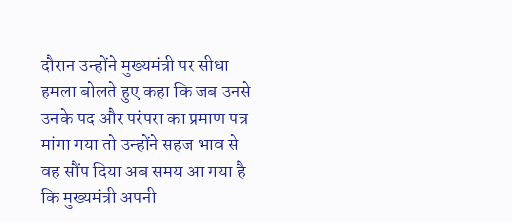दौरान उन्होंने मुख्यमंत्री पर सीधा हमला बोलते हुए कहा कि जब उनसे उनके पद और परंपरा का प्रमाण पत्र मांगा गया तो उन्होंने सहज भाव से वह सौंप दिया अब समय आ गया है कि मुख्यमंत्री अपनी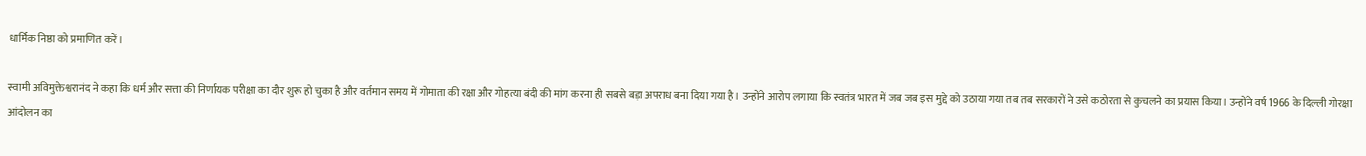धार्मिक निष्ठा को प्रमाणित करें।

स्वामी अविमुक्तेश्वरानंद ने कहा कि धर्म और सत्ता की निर्णायक परीक्षा का दौर शुरू हो चुका है और वर्तमान समय में गोमाता की रक्षा और गोहत्या बंदी की मांग करना ही सबसे बड़ा अपराध बना दिया गया है। उन्होंने आरोप लगाया कि स्वतंत्र भारत में जब जब इस मुद्दे को उठाया गया तब तब सरकारों ने उसे कठोरता से कुचलने का प्रयास किया। उन्होंने वर्ष 1966 के दिल्ली गोरक्षा आंदोलन का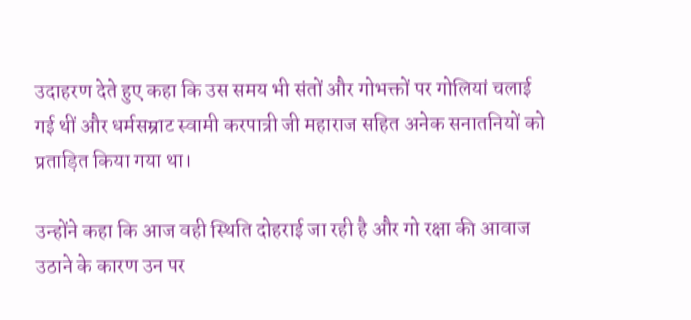उदाहरण देते हुए कहा कि उस समय भी संतों और गोभक्तों पर गोलियां चलाई गई थीं और धर्मसम्राट स्वामी करपात्री जी महाराज सहित अनेक सनातनियों को प्रताड़ित किया गया था।

उन्होंने कहा कि आज वही स्थिति दोहराई जा रही है और गो रक्षा की आवाज उठाने के कारण उन पर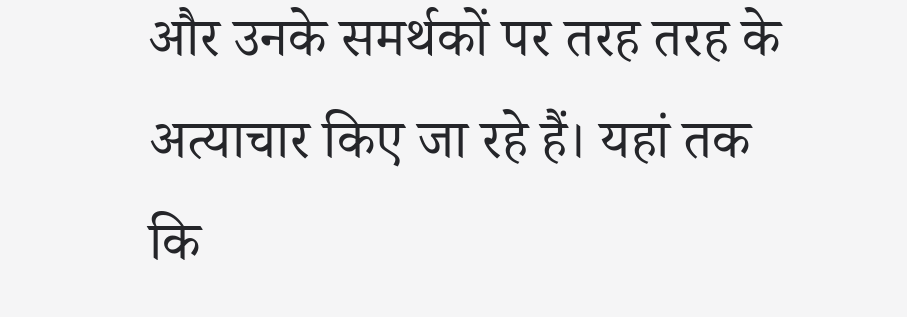और उनके समर्थकों पर तरह तरह के अत्याचार किए जा रहे हैं। यहां तक कि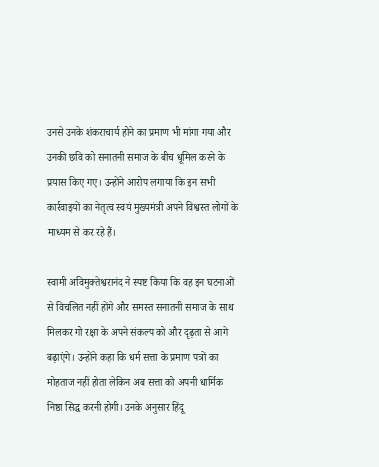उनसे उनके शंकराचार्य होने का प्रमाण भी मांगा गया और उनकी छवि को सनातनी समाज के बीच धूमिल करने के प्रयास किए गए। उन्होंने आरोप लगाया कि इन सभी कार्रवाइयों का नेतृत्व स्वयं मुख्यमंत्री अपने विश्वस्त लोगों के माध्यम से कर रहे हैं।

स्वामी अविमुक्तेश्वरानंद ने स्पष्ट किया कि वह इन घटनाओं से विचलित नहीं होंगे और समस्त सनातनी समाज के साथ मिलकर गो रक्षा के अपने संकल्प को और दृढ़ता से आगे बढ़ाएंगे। उन्होंने कहा कि धर्म सत्ता के प्रमाण पत्रों का मोहताज नहीं होता लेकिन अब सत्ता को अपनी धार्मिक निष्ठा सिद्ध करनी होगी। उनके अनुसार हिंदू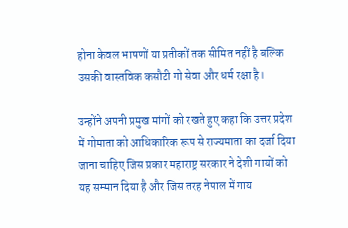होना केवल भाषणों या प्रतीकों तक सीमित नहीं है बल्कि उसकी वास्तविक कसौटी गो सेवा और धर्म रक्षा है।

उन्होंने अपनी प्रमुख मांगों को रखते हुए कहा कि उत्तर प्रदेश में गोमाता को आधिकारिक रूप से राज्यमाता का दर्जा दिया जाना चाहिए जिस प्रकार महाराष्ट्र सरकार ने देशी गायों को यह सम्मान दिया है और जिस तरह नेपाल में गाय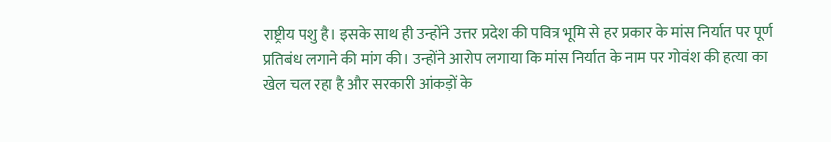राष्ट्रीय पशु है। इसके साथ ही उन्होंने उत्तर प्रदेश की पवित्र भूमि से हर प्रकार के मांस निर्यात पर पूर्ण प्रतिबंध लगाने की मांग की। उन्होंने आरोप लगाया कि मांस निर्यात के नाम पर गोवंश की हत्या का खेल चल रहा है और सरकारी आंकड़ों के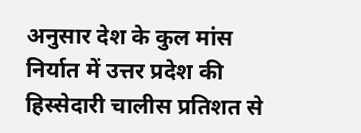अनुसार देश के कुल मांस निर्यात में उत्तर प्रदेश की हिस्सेदारी चालीस प्रतिशत से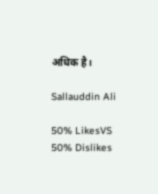अधिक है।

Sallauddin Ali

50% LikesVS
50% Dislikes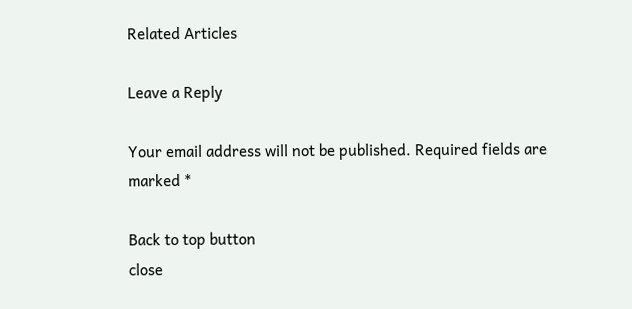Related Articles

Leave a Reply

Your email address will not be published. Required fields are marked *

Back to top button
close